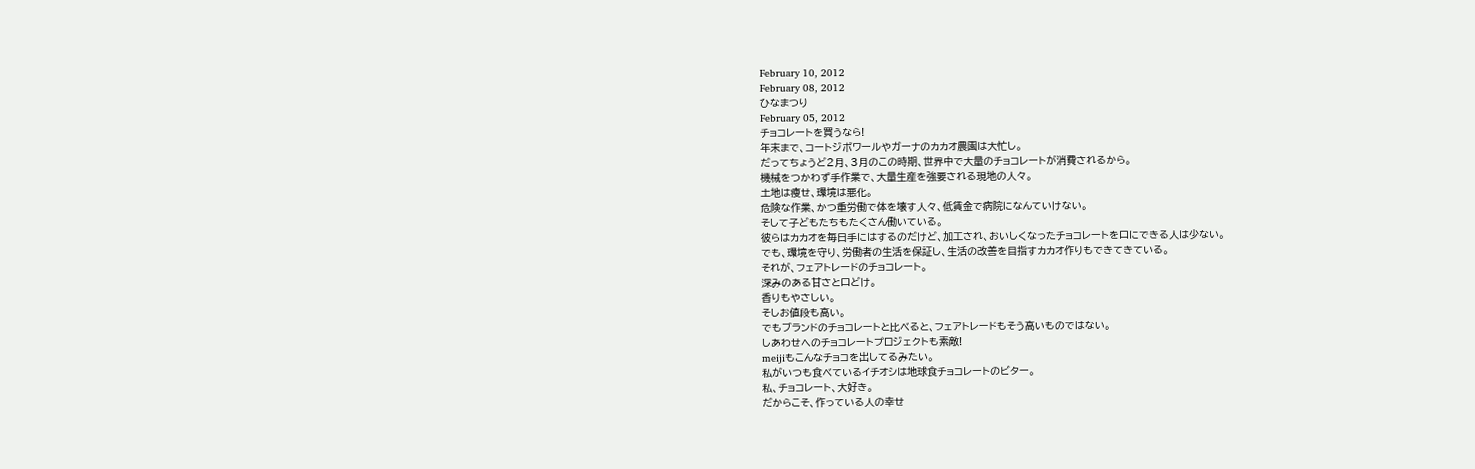February 10, 2012
February 08, 2012
ひなまつり
February 05, 2012
チョコレートを買うなら!
年末まで、コートジボワールやガーナのカカオ農園は大忙し。
だってちょうど2月、3月のこの時期、世界中で大量のチョコレートが消費されるから。
機械をつかわず手作業で、大量生産を強要される現地の人々。
土地は痩せ、環境は悪化。
危険な作業、かつ重労働で体を壊す人々、低賃金で病院になんていけない。
そして子どもたちもたくさん働いている。
彼らはカカオを毎日手にはするのだけど、加工され、おいしくなったチョコレートを口にできる人は少ない。
でも、環境を守り、労働者の生活を保証し、生活の改善を目指すカカオ作りもできてきている。
それが、フェアトレードのチョコレート。
深みのある甘さと口どけ。
香りもやさしい。
そしお値段も高い。
でもブランドのチョコレートと比べると、フェアトレードもそう高いものではない。
しあわせへのチョコレートプロジェクトも素敵!
meijiもこんなチョコを出してるみたい。
私がいつも食べているイチオシは地球食チョコレートのビター。
私、チョコレート、大好き。
だからこそ、作っている人の幸せ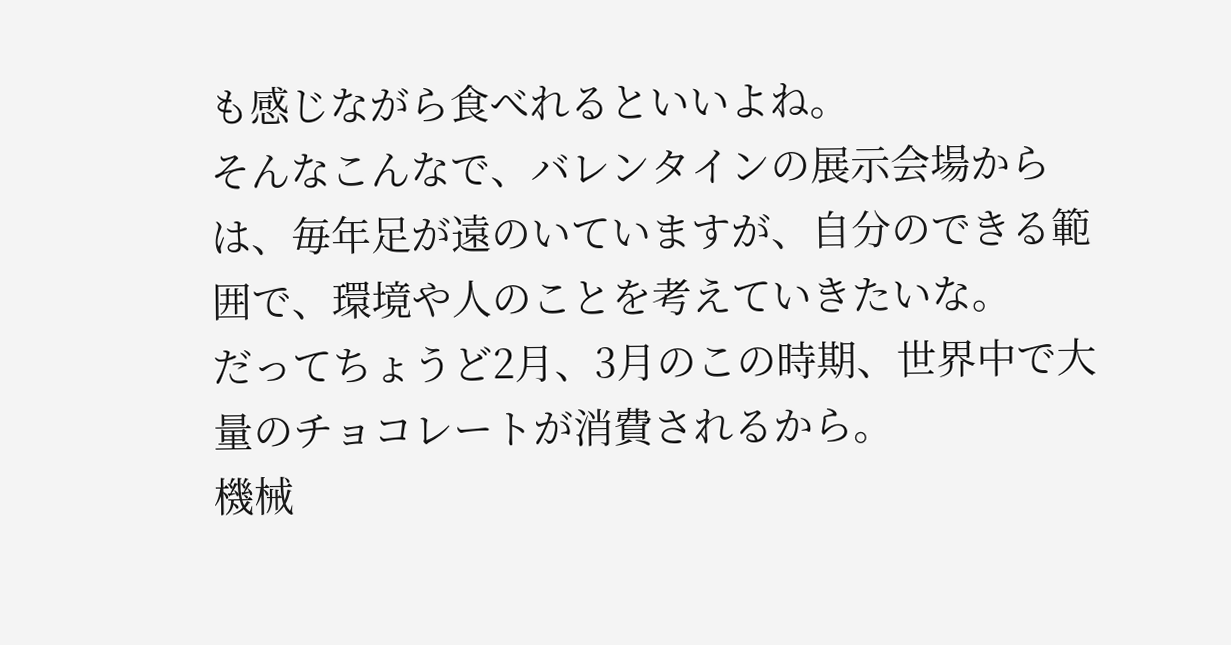も感じながら食べれるといいよね。
そんなこんなで、バレンタインの展示会場からは、毎年足が遠のいていますが、自分のできる範囲で、環境や人のことを考えていきたいな。
だってちょうど2月、3月のこの時期、世界中で大量のチョコレートが消費されるから。
機械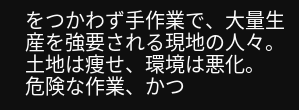をつかわず手作業で、大量生産を強要される現地の人々。
土地は痩せ、環境は悪化。
危険な作業、かつ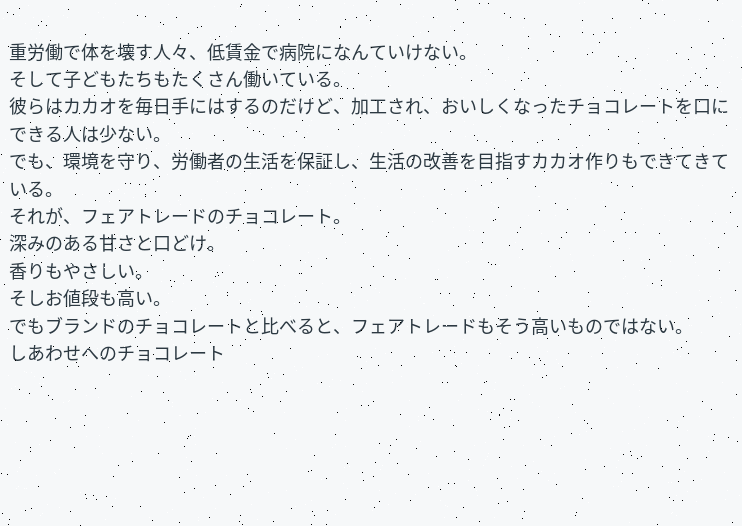重労働で体を壊す人々、低賃金で病院になんていけない。
そして子どもたちもたくさん働いている。
彼らはカカオを毎日手にはするのだけど、加工され、おいしくなったチョコレートを口にできる人は少ない。
でも、環境を守り、労働者の生活を保証し、生活の改善を目指すカカオ作りもできてきている。
それが、フェアトレードのチョコレート。
深みのある甘さと口どけ。
香りもやさしい。
そしお値段も高い。
でもブランドのチョコレートと比べると、フェアトレードもそう高いものではない。
しあわせへのチョコレート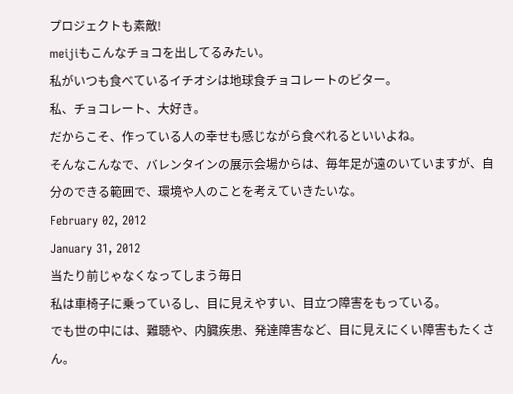プロジェクトも素敵!
meijiもこんなチョコを出してるみたい。
私がいつも食べているイチオシは地球食チョコレートのビター。
私、チョコレート、大好き。
だからこそ、作っている人の幸せも感じながら食べれるといいよね。
そんなこんなで、バレンタインの展示会場からは、毎年足が遠のいていますが、自分のできる範囲で、環境や人のことを考えていきたいな。
February 02, 2012
January 31, 2012
当たり前じゃなくなってしまう毎日
私は車椅子に乗っているし、目に見えやすい、目立つ障害をもっている。
でも世の中には、難聴や、内臓疾患、発達障害など、目に見えにくい障害もたくさん。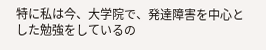特に私は今、大学院で、発達障害を中心とした勉強をしているの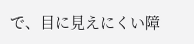で、目に見えにくい障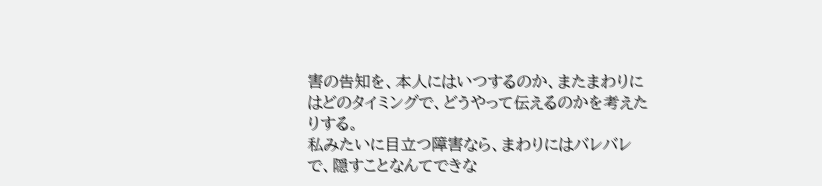害の告知を、本人にはいつするのか、またまわりにはどのタイミングで、どうやって伝えるのかを考えたりする。
私みたいに目立つ障害なら、まわりにはバレバレで、隠すことなんてできな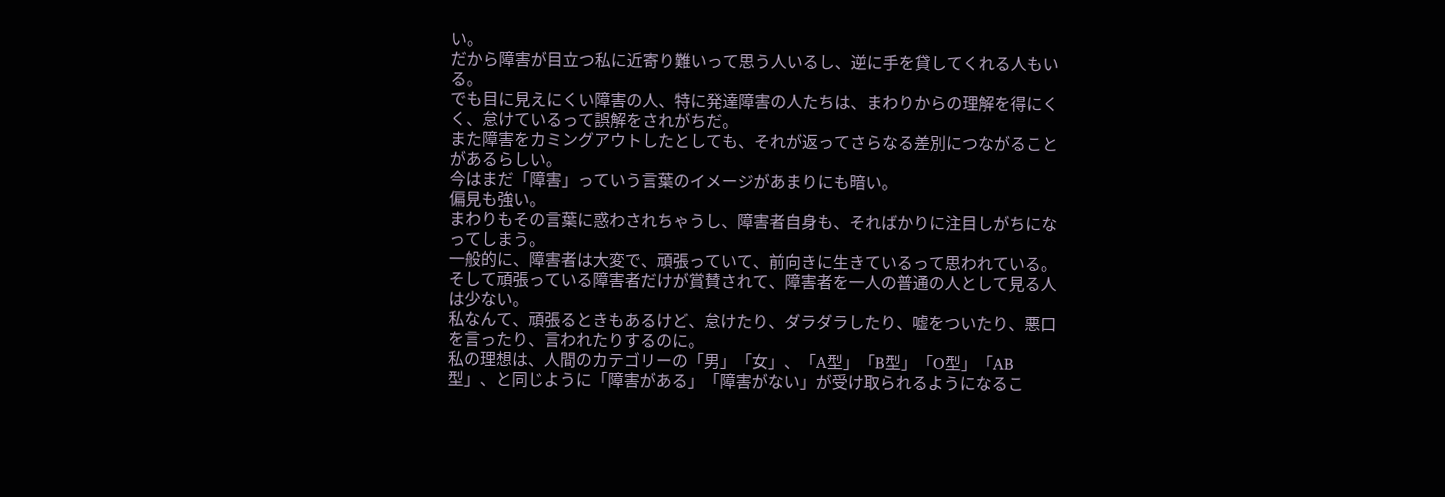い。
だから障害が目立つ私に近寄り難いって思う人いるし、逆に手を貸してくれる人もいる。
でも目に見えにくい障害の人、特に発達障害の人たちは、まわりからの理解を得にくく、怠けているって誤解をされがちだ。
また障害をカミングアウトしたとしても、それが返ってさらなる差別につながることがあるらしい。
今はまだ「障害」っていう言葉のイメージがあまりにも暗い。
偏見も強い。
まわりもその言葉に惑わされちゃうし、障害者自身も、そればかりに注目しがちになってしまう。
一般的に、障害者は大変で、頑張っていて、前向きに生きているって思われている。
そして頑張っている障害者だけが賞賛されて、障害者を一人の普通の人として見る人は少ない。
私なんて、頑張るときもあるけど、怠けたり、ダラダラしたり、嘘をついたり、悪口を言ったり、言われたりするのに。
私の理想は、人間のカテゴリーの「男」「女」、「A型」「B型」「O型」「AB型」、と同じように「障害がある」「障害がない」が受け取られるようになるこ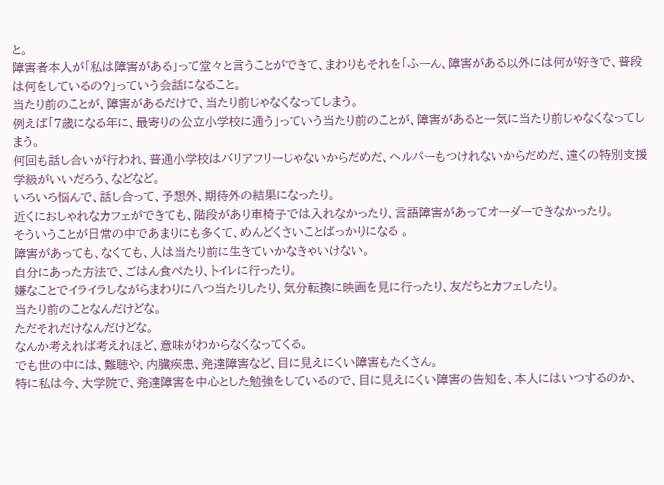と。
障害者本人が「私は障害がある」って堂々と言うことができて、まわりもそれを「ふーん、障害がある以外には何が好きで、普段は何をしているの?」っていう会話になること。
当たり前のことが、障害があるだけで、当たり前じゃなくなってしまう。
例えば「7歳になる年に、最寄りの公立小学校に通う」っていう当たり前のことが、障害があると一気に当たり前じゃなくなってしまう。
何回も話し合いが行われ、普通小学校はバリアフリーじゃないからだめだ、ヘルパーもつけれないからだめだ、遠くの特別支援学級がいいだろう、などなど。
いろいろ悩んで、話し合って、予想外、期待外の結果になったり。
近くにおしゃれなカフェができても、階段があり車椅子では入れなかったり、言語障害があってオーダーできなかったり。
そういうことが日常の中であまりにも多くて、めんどくさいことばっかりになる 。
障害があっても、なくても、人は当たり前に生きていかなきゃいけない。
自分にあった方法で、ごはん食べたり、トイレに行ったり。
嫌なことでイライラしながらまわりに八つ当たりしたり、気分転換に映画を見に行ったり、友だちとカフェしたり。
当たり前のことなんだけどな。
ただそれだけなんだけどな。
なんか考えれば考えれほど、意味がわからなくなってくる。
でも世の中には、難聴や、内臓疾患、発達障害など、目に見えにくい障害もたくさん。
特に私は今、大学院で、発達障害を中心とした勉強をしているので、目に見えにくい障害の告知を、本人にはいつするのか、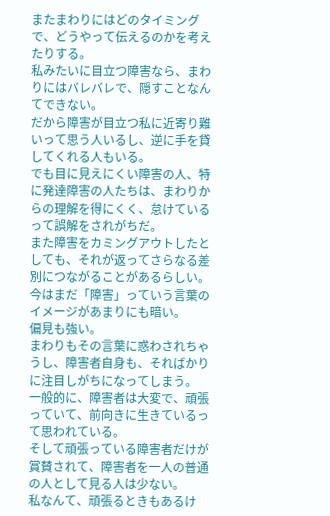またまわりにはどのタイミングで、どうやって伝えるのかを考えたりする。
私みたいに目立つ障害なら、まわりにはバレバレで、隠すことなんてできない。
だから障害が目立つ私に近寄り難いって思う人いるし、逆に手を貸してくれる人もいる。
でも目に見えにくい障害の人、特に発達障害の人たちは、まわりからの理解を得にくく、怠けているって誤解をされがちだ。
また障害をカミングアウトしたとしても、それが返ってさらなる差別につながることがあるらしい。
今はまだ「障害」っていう言葉のイメージがあまりにも暗い。
偏見も強い。
まわりもその言葉に惑わされちゃうし、障害者自身も、そればかりに注目しがちになってしまう。
一般的に、障害者は大変で、頑張っていて、前向きに生きているって思われている。
そして頑張っている障害者だけが賞賛されて、障害者を一人の普通の人として見る人は少ない。
私なんて、頑張るときもあるけ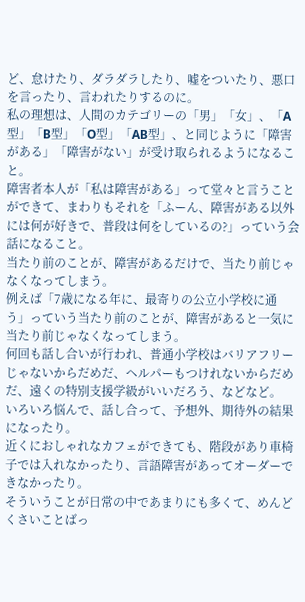ど、怠けたり、ダラダラしたり、嘘をついたり、悪口を言ったり、言われたりするのに。
私の理想は、人間のカテゴリーの「男」「女」、「A型」「B型」「O型」「AB型」、と同じように「障害がある」「障害がない」が受け取られるようになること。
障害者本人が「私は障害がある」って堂々と言うことができて、まわりもそれを「ふーん、障害がある以外には何が好きで、普段は何をしているの?」っていう会話になること。
当たり前のことが、障害があるだけで、当たり前じゃなくなってしまう。
例えば「7歳になる年に、最寄りの公立小学校に通う」っていう当たり前のことが、障害があると一気に当たり前じゃなくなってしまう。
何回も話し合いが行われ、普通小学校はバリアフリーじゃないからだめだ、ヘルパーもつけれないからだめだ、遠くの特別支援学級がいいだろう、などなど。
いろいろ悩んで、話し合って、予想外、期待外の結果になったり。
近くにおしゃれなカフェができても、階段があり車椅子では入れなかったり、言語障害があってオーダーできなかったり。
そういうことが日常の中であまりにも多くて、めんどくさいことばっ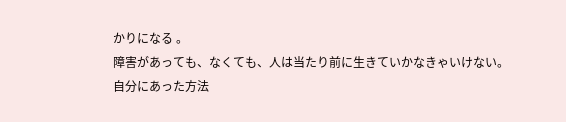かりになる 。
障害があっても、なくても、人は当たり前に生きていかなきゃいけない。
自分にあった方法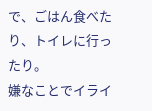で、ごはん食べたり、トイレに行ったり。
嫌なことでイライ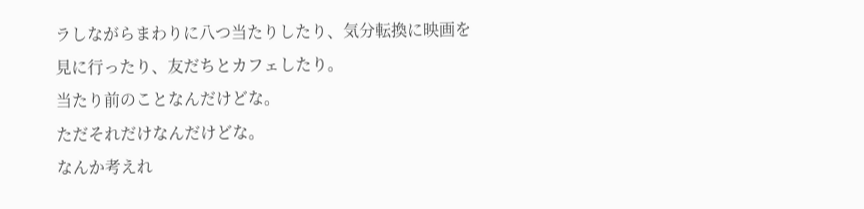ラしながらまわりに八つ当たりしたり、気分転換に映画を見に行ったり、友だちとカフェしたり。
当たり前のことなんだけどな。
ただそれだけなんだけどな。
なんか考えれ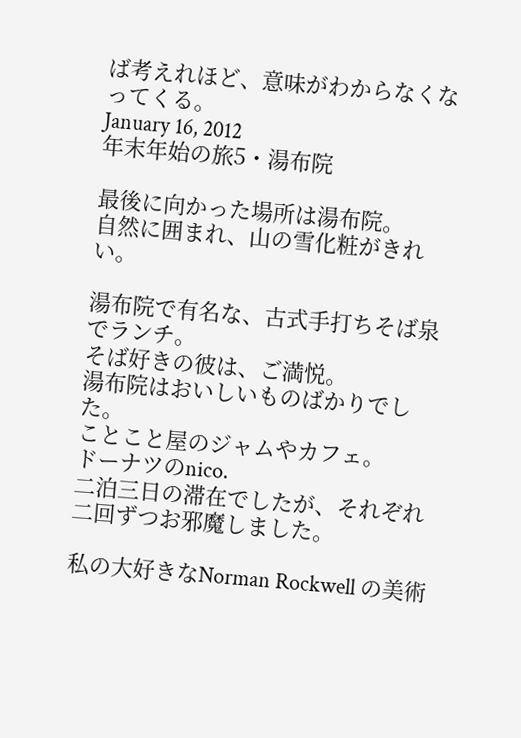ば考えれほど、意味がわからなくなってくる。
January 16, 2012
年末年始の旅5・湯布院

最後に向かった場所は湯布院。
自然に囲まれ、山の雪化粧がきれい。

湯布院で有名な、古式手打ちそば泉でランチ。
そば好きの彼は、ご満悦。
湯布院はおいしいものばかりでした。
ことこと屋のジャムやカフェ。
ドーナツのnico.
二泊三日の滞在でしたが、それぞれ二回ずつお邪魔しました。

私の大好きなNorman Rockwell の美術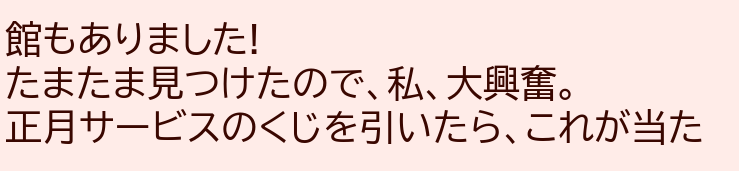館もありました!
たまたま見つけたので、私、大興奮。
正月サービスのくじを引いたら、これが当た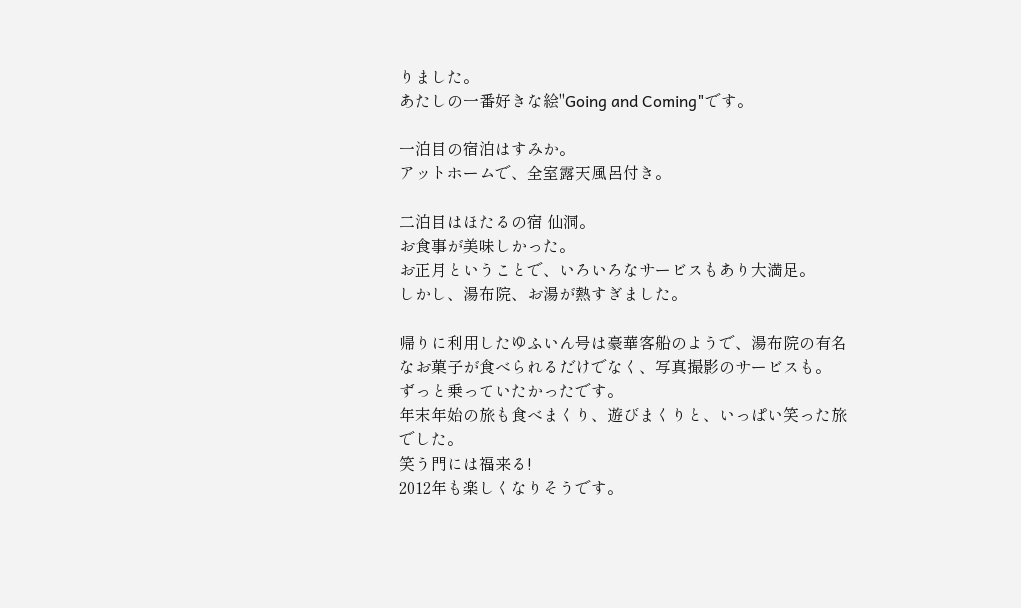りました。
あたしの一番好きな絵"Going and Coming"です。

一泊目の宿泊はすみか。
アットホームで、全室露天風呂付き。

二泊目はほたるの宿 仙洞。
お食事が美味しかった。
お正月ということで、いろいろなサービスもあり大満足。
しかし、湯布院、お湯が熱すぎました。

帰りに利用したゆふいん号は豪華客船のようで、湯布院の有名なお菓子が食べられるだけでなく、写真撮影のサービスも。
ずっと乗っていたかったです。
年末年始の旅も食べまくり、遊びまくりと、いっぱい笑った旅でした。
笑う門には福来る!
2012年も楽しくなりそうです。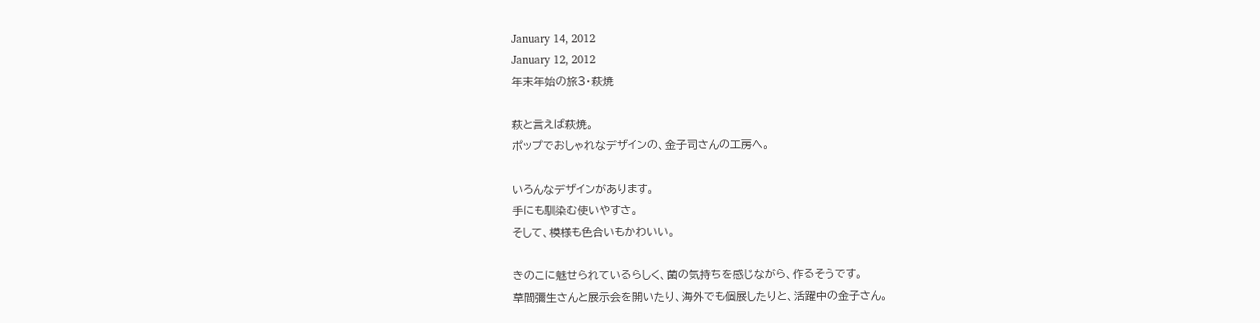January 14, 2012
January 12, 2012
年末年始の旅3・萩焼

萩と言えば萩焼。
ポップでおしゃれなデザインの、金子司さんの工房へ。

いろんなデザインがあります。
手にも馴染む使いやすさ。
そして、模様も色合いもかわいい。

きのこに魅せられているらしく、菌の気持ちを感じながら、作るそうです。
草間彌生さんと展示会を開いたり、海外でも個展したりと、活躍中の金子さん。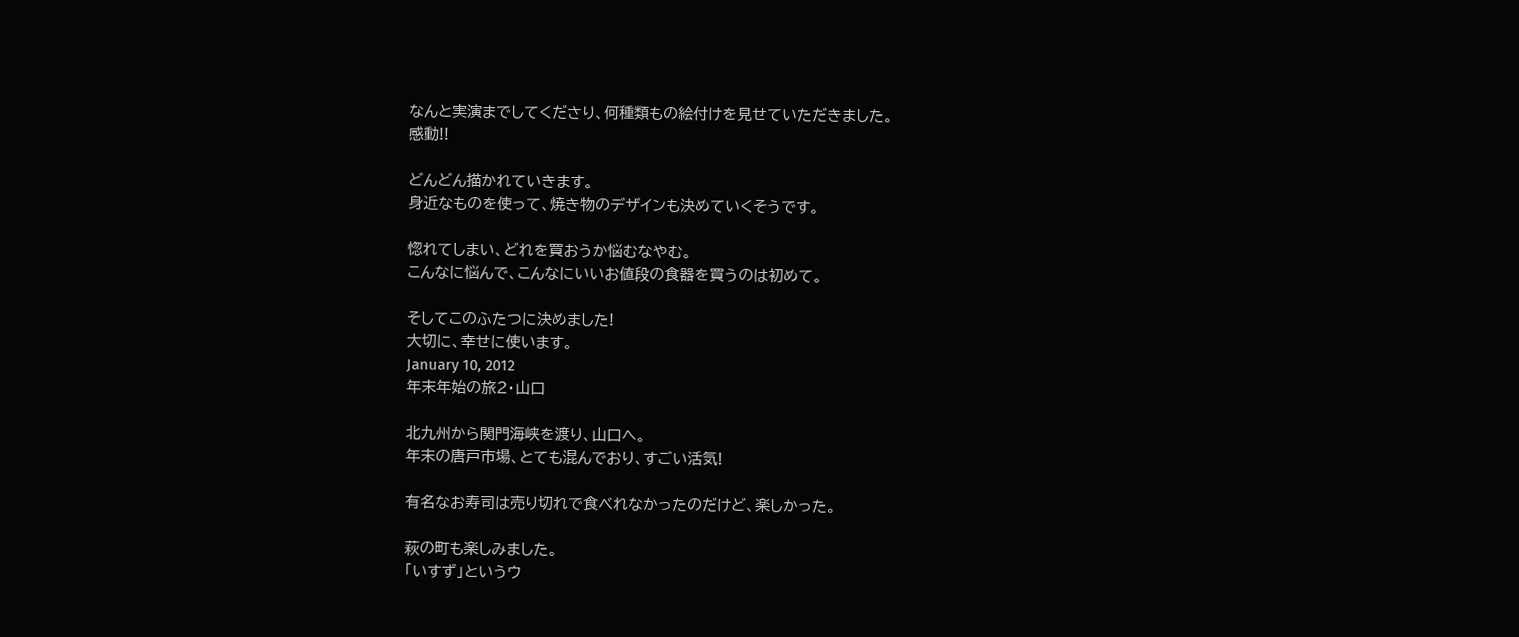なんと実演までしてくださり、何種類もの絵付けを見せていただきました。
感動!!

どんどん描かれていきます。
身近なものを使って、焼き物のデザインも決めていくそうです。

惚れてしまい、どれを買おうか悩むなやむ。
こんなに悩んで、こんなにいいお値段の食器を買うのは初めて。

そしてこのふたつに決めました!
大切に、幸せに使います。
January 10, 2012
年末年始の旅2・山口

北九州から関門海峡を渡り、山口へ。
年末の唐戸市場、とても混んでおり、すごい活気!

有名なお寿司は売り切れで食べれなかったのだけど、楽しかった。

萩の町も楽しみました。
「いすず」というウ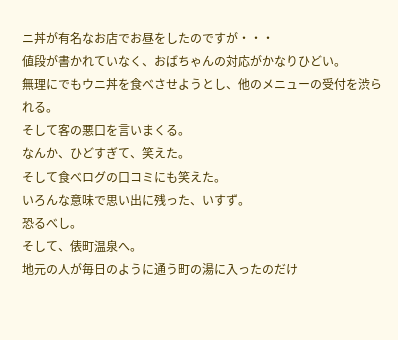ニ丼が有名なお店でお昼をしたのですが・・・
値段が書かれていなく、おばちゃんの対応がかなりひどい。
無理にでもウニ丼を食べさせようとし、他のメニューの受付を渋られる。
そして客の悪口を言いまくる。
なんか、ひどすぎて、笑えた。
そして食べログの口コミにも笑えた。
いろんな意味で思い出に残った、いすず。
恐るべし。
そして、俵町温泉へ。
地元の人が毎日のように通う町の湯に入ったのだけ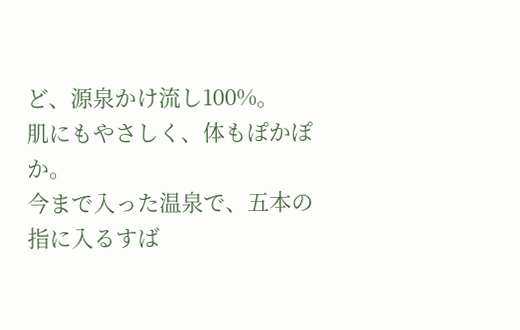ど、源泉かけ流し100%。
肌にもやさしく、体もぽかぽか。
今まで入った温泉で、五本の指に入るすば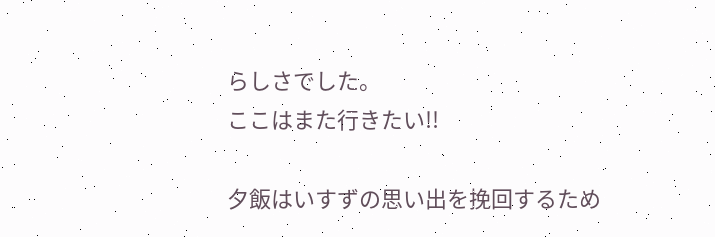らしさでした。
ここはまた行きたい!!

夕飯はいすずの思い出を挽回するため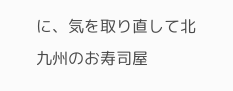に、気を取り直して北九州のお寿司屋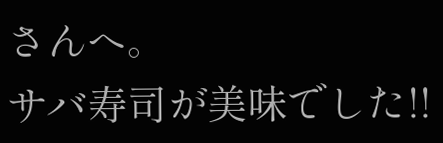さんへ。
サバ寿司が美味でした!!